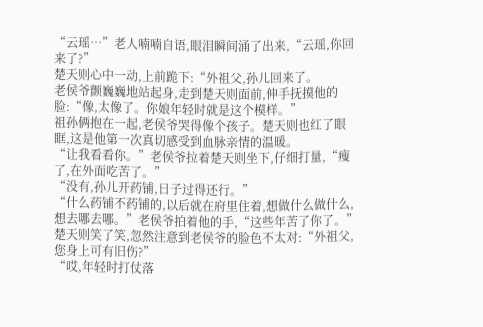“云瑶…”老人喃喃自语,眼泪瞬间涌了出来,“云瑶,你回来了?”
楚天则心中一动,上前跪下:“外祖父,孙儿回来了。
老侯爷颤巍巍地站起身,走到楚天则面前,伸手抚摸他的脸:“像,太像了。你娘年轻时就是这个模样。”
祖孙俩抱在一起,老侯爷哭得像个孩子。楚天则也红了眼眶,这是他第一次真切感受到血脉亲情的温暖。
“让我看看你。”老侯爷拉着楚天则坐下,仔细打量,“瘦了,在外面吃苦了。”
“没有,孙儿开药铺,日子过得还行。”
“什么药铺不药铺的,以后就在府里住着,想做什么做什么,想去哪去哪。”老侯爷拍着他的手,“这些年苦了你了。”
楚天则笑了笑,忽然注意到老侯爷的脸色不太对:“外祖父,您身上可有旧伤?”
“哎,年轻时打仗落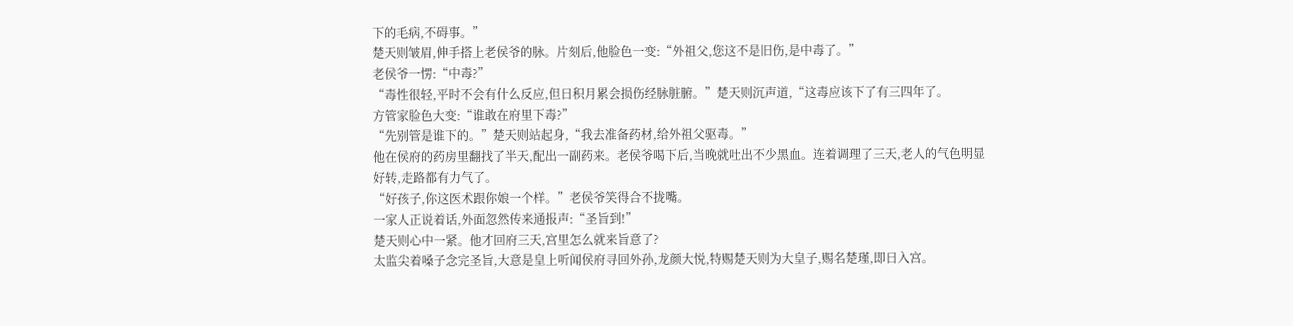下的毛病,不碍事。”
楚天则皱眉,伸手搭上老侯爷的脉。片刻后,他脸色一变:“外祖父,您这不是旧伤,是中毒了。”
老侯爷一愣:“中毒?”
“毒性很轻,平时不会有什么反应,但日积月累会损伤经脉脏腑。”楚天则沉声道,“这毒应该下了有三四年了。
方管家脸色大变:“谁敢在府里下毒?”
“先别管是谁下的。”楚天则站起身,“我去准备药材,给外祖父驱毒。”
他在侯府的药房里翻找了半天,配出一副药来。老侯爷喝下后,当晚就吐出不少黑血。连着调理了三天,老人的气色明显好转,走路都有力气了。
“好孩子,你这医术跟你娘一个样。”老侯爷笑得合不拢嘴。
一家人正说着话,外面忽然传来通报声:“圣旨到!”
楚天则心中一紧。他才回府三天,宫里怎么就来旨意了?
太监尖着嗓子念完圣旨,大意是皇上听闻侯府寻回外孙,龙颜大悦,特赐楚天则为大皇子,赐名楚瑾,即日入宫。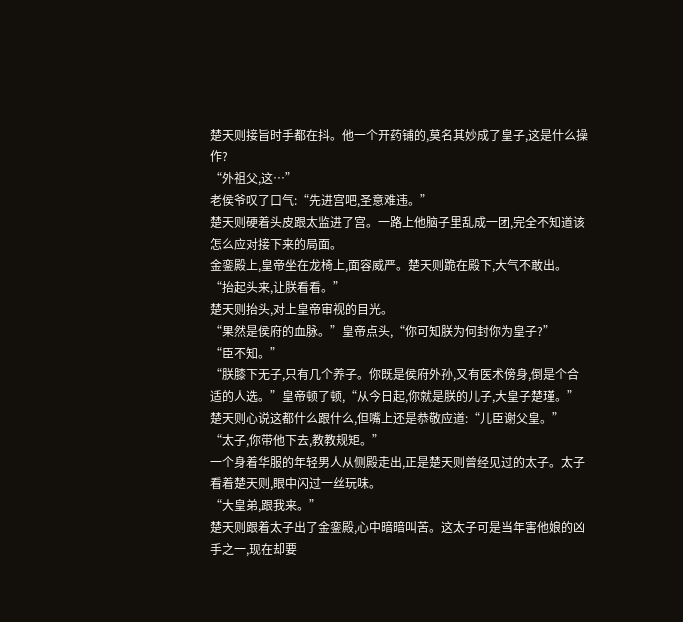楚天则接旨时手都在抖。他一个开药铺的,莫名其妙成了皇子,这是什么操作?
“外祖父,这…”
老侯爷叹了口气:“先进宫吧,圣意难违。”
楚天则硬着头皮跟太监进了宫。一路上他脑子里乱成一团,完全不知道该怎么应对接下来的局面。
金銮殿上,皇帝坐在龙椅上,面容威严。楚天则跪在殿下,大气不敢出。
“抬起头来,让朕看看。”
楚天则抬头,对上皇帝审视的目光。
“果然是侯府的血脉。”皇帝点头,“你可知朕为何封你为皇子?”
“臣不知。”
“朕膝下无子,只有几个养子。你既是侯府外孙,又有医术傍身,倒是个合适的人选。”皇帝顿了顿,“从今日起,你就是朕的儿子,大皇子楚瑾。”
楚天则心说这都什么跟什么,但嘴上还是恭敬应道:“儿臣谢父皇。”
“太子,你带他下去,教教规矩。”
一个身着华服的年轻男人从侧殿走出,正是楚天则曾经见过的太子。太子看着楚天则,眼中闪过一丝玩味。
“大皇弟,跟我来。”
楚天则跟着太子出了金銮殿,心中暗暗叫苦。这太子可是当年害他娘的凶手之一,现在却要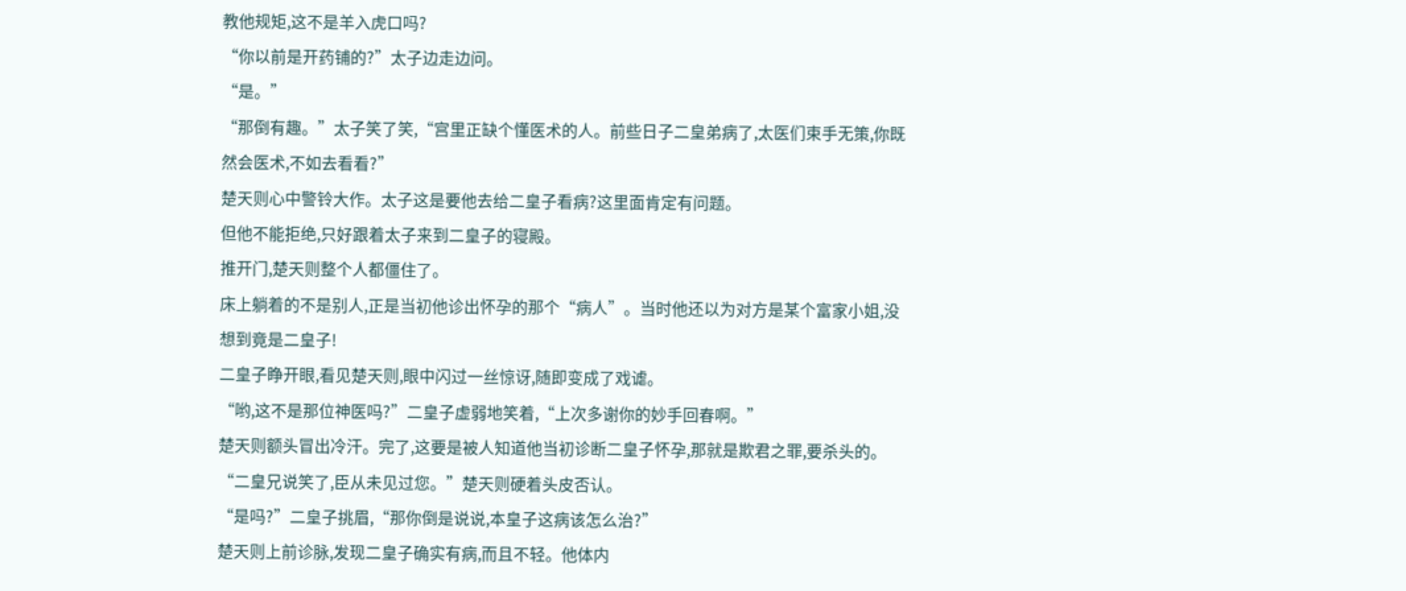教他规矩,这不是羊入虎口吗?
“你以前是开药铺的?”太子边走边问。
“是。”
“那倒有趣。”太子笑了笑,“宫里正缺个懂医术的人。前些日子二皇弟病了,太医们束手无策,你既然会医术,不如去看看?”
楚天则心中警铃大作。太子这是要他去给二皇子看病?这里面肯定有问题。
但他不能拒绝,只好跟着太子来到二皇子的寝殿。
推开门,楚天则整个人都僵住了。
床上躺着的不是别人,正是当初他诊出怀孕的那个“病人”。当时他还以为对方是某个富家小姐,没想到竟是二皇子!
二皇子睁开眼,看见楚天则,眼中闪过一丝惊讶,随即变成了戏谑。
“哟,这不是那位神医吗?”二皇子虚弱地笑着,“上次多谢你的妙手回春啊。”
楚天则额头冒出冷汗。完了,这要是被人知道他当初诊断二皇子怀孕,那就是欺君之罪,要杀头的。
“二皇兄说笑了,臣从未见过您。”楚天则硬着头皮否认。
“是吗?”二皇子挑眉,“那你倒是说说,本皇子这病该怎么治?”
楚天则上前诊脉,发现二皇子确实有病,而且不轻。他体内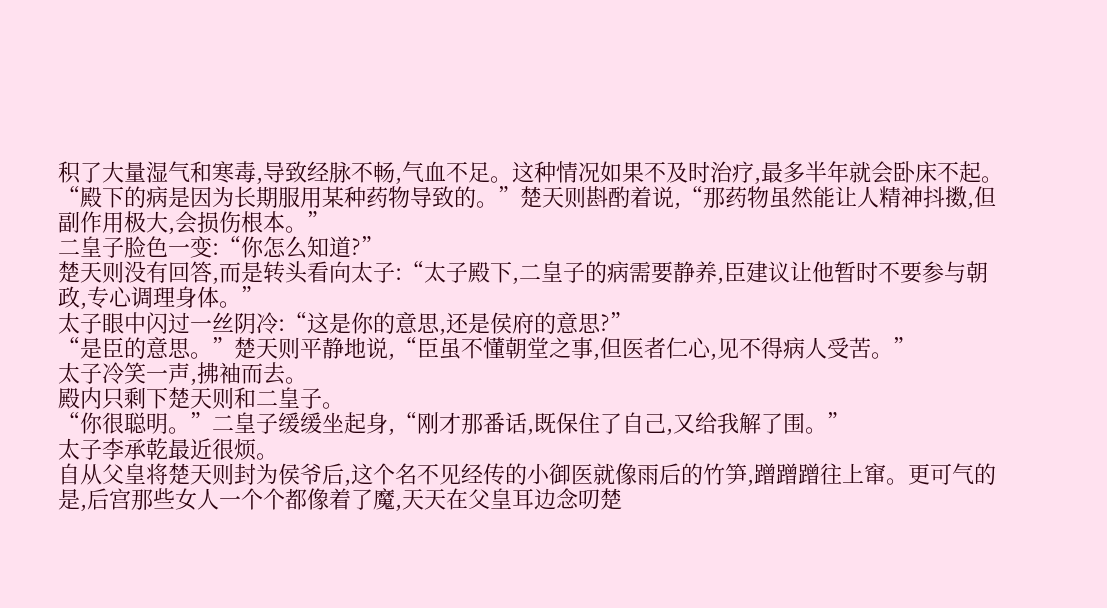积了大量湿气和寒毒,导致经脉不畅,气血不足。这种情况如果不及时治疗,最多半年就会卧床不起。
“殿下的病是因为长期服用某种药物导致的。”楚天则斟酌着说,“那药物虽然能让人精神抖擞,但副作用极大,会损伤根本。”
二皇子脸色一变:“你怎么知道?”
楚天则没有回答,而是转头看向太子:“太子殿下,二皇子的病需要静养,臣建议让他暂时不要参与朝政,专心调理身体。”
太子眼中闪过一丝阴冷:“这是你的意思,还是侯府的意思?”
“是臣的意思。”楚天则平静地说,“臣虽不懂朝堂之事,但医者仁心,见不得病人受苦。”
太子冷笑一声,拂袖而去。
殿内只剩下楚天则和二皇子。
“你很聪明。”二皇子缓缓坐起身,“刚才那番话,既保住了自己,又给我解了围。”
太子李承乾最近很烦。
自从父皇将楚天则封为侯爷后,这个名不见经传的小御医就像雨后的竹笋,蹭蹭蹭往上窜。更可气的是,后宫那些女人一个个都像着了魔,天天在父皇耳边念叨楚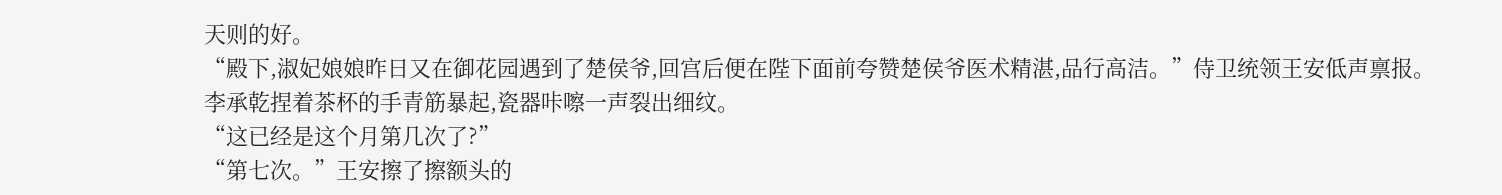天则的好。
“殿下,淑妃娘娘昨日又在御花园遇到了楚侯爷,回宫后便在陛下面前夸赞楚侯爷医术精湛,品行高洁。”侍卫统领王安低声禀报。
李承乾捏着茶杯的手青筋暴起,瓷器咔嚓一声裂出细纹。
“这已经是这个月第几次了?”
“第七次。”王安擦了擦额头的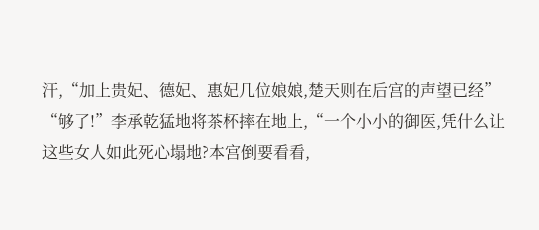汗,“加上贵妃、德妃、惠妃几位娘娘,楚天则在后宫的声望已经”
“够了!”李承乾猛地将茶杯摔在地上,“一个小小的御医,凭什么让这些女人如此死心塌地?本宫倒要看看,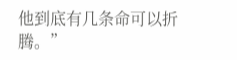他到底有几条命可以折腾。”